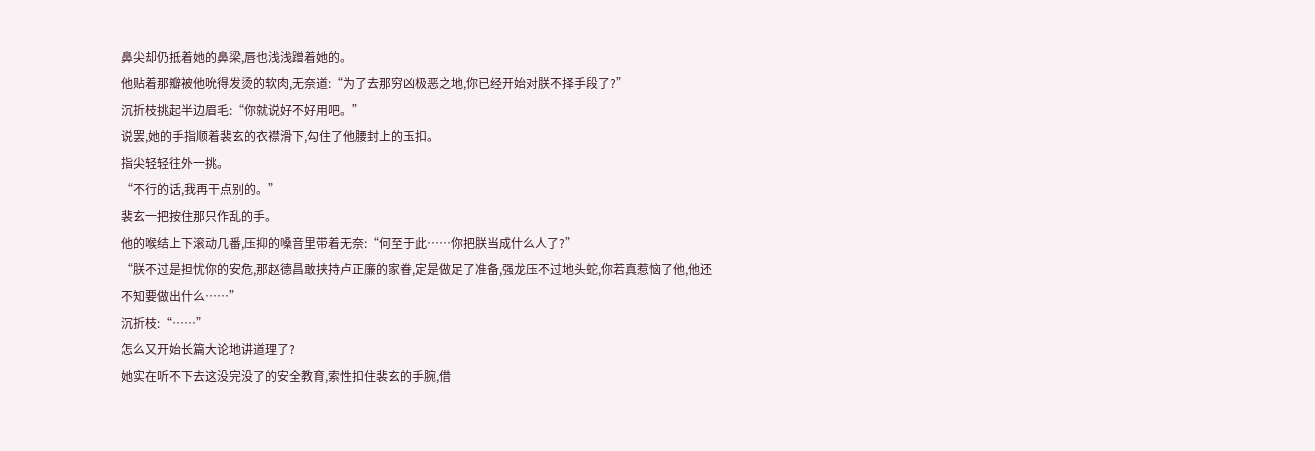鼻尖却仍抵着她的鼻梁,唇也浅浅蹭着她的。
他贴着那瓣被他吮得发烫的软肉,无奈道:“为了去那穷凶极恶之地,你已经开始对朕不择手段了?”
沉折枝挑起半边眉毛:“你就说好不好用吧。”
说罢,她的手指顺着裴玄的衣襟滑下,勾住了他腰封上的玉扣。
指尖轻轻往外一挑。
“不行的话,我再干点别的。”
裴玄一把按住那只作乱的手。
他的喉结上下滚动几番,压抑的嗓音里带着无奈:“何至于此……你把朕当成什么人了?”
“朕不过是担忧你的安危,那赵德昌敢挟持卢正廉的家眷,定是做足了准备,强龙压不过地头蛇,你若真惹恼了他,他还不知要做出什么……”
沉折枝:“……”
怎么又开始长篇大论地讲道理了?
她实在听不下去这没完没了的安全教育,索性扣住裴玄的手腕,借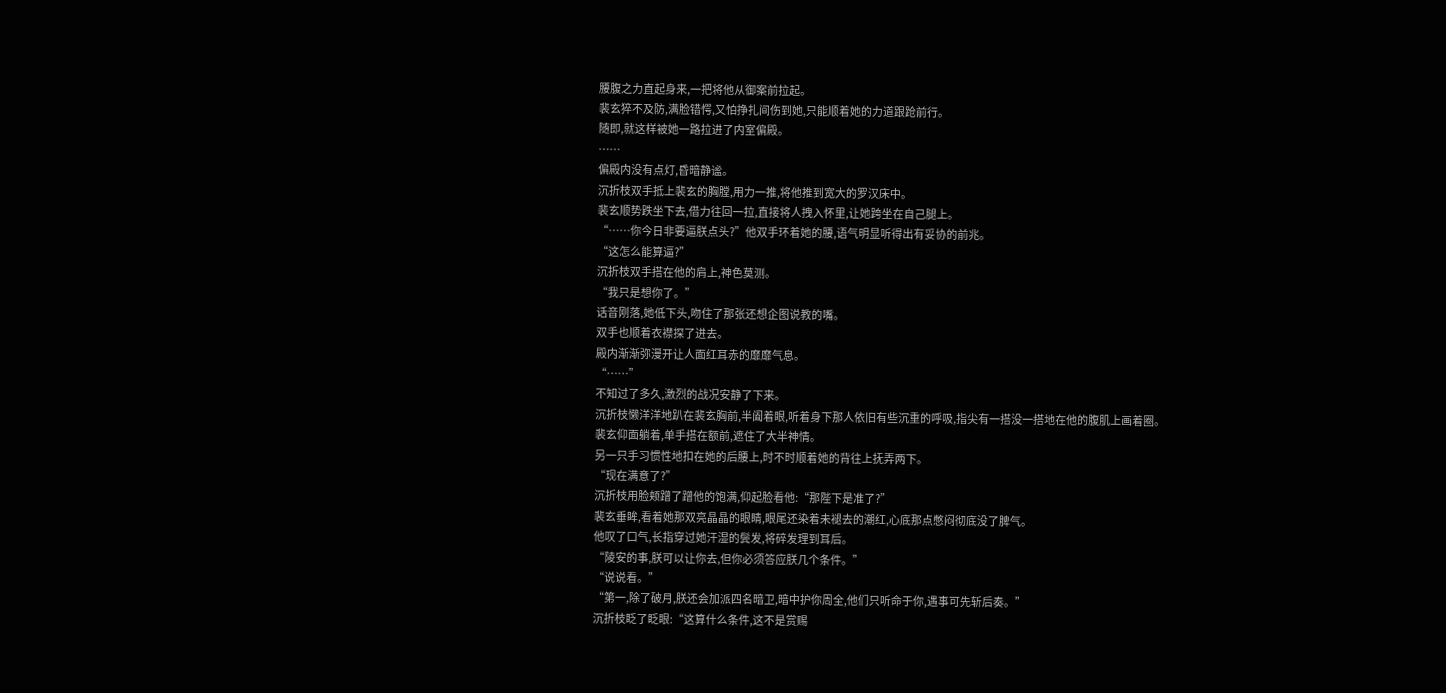腰腹之力直起身来,一把将他从御案前拉起。
裴玄猝不及防,满脸错愕,又怕挣扎间伤到她,只能顺着她的力道跟跄前行。
随即,就这样被她一路拉进了内室偏殿。
……
偏殿内没有点灯,昏暗静谧。
沉折枝双手抵上裴玄的胸膛,用力一推,将他推到宽大的罗汉床中。
裴玄顺势跌坐下去,借力往回一拉,直接将人拽入怀里,让她跨坐在自己腿上。
“……你今日非要逼朕点头?”他双手环着她的腰,语气明显听得出有妥协的前兆。
“这怎么能算逼?”
沉折枝双手搭在他的肩上,神色莫测。
“我只是想你了。”
话音刚落,她低下头,吻住了那张还想企图说教的嘴。
双手也顺着衣襟探了进去。
殿内渐渐弥漫开让人面红耳赤的靡靡气息。
“……”
不知过了多久,激烈的战况安静了下来。
沉折枝懒洋洋地趴在裴玄胸前,半阖着眼,听着身下那人依旧有些沉重的呼吸,指尖有一搭没一搭地在他的腹肌上画着圈。
裴玄仰面躺着,单手搭在额前,遮住了大半神情。
另一只手习惯性地扣在她的后腰上,时不时顺着她的背往上抚弄两下。
“现在满意了?”
沉折枝用脸颊蹭了蹭他的饱满,仰起脸看他:“那陛下是准了?”
裴玄垂眸,看着她那双亮晶晶的眼睛,眼尾还染着未褪去的潮红,心底那点憋闷彻底没了脾气。
他叹了口气,长指穿过她汗湿的鬓发,将碎发理到耳后。
“陵安的事,朕可以让你去,但你必须答应朕几个条件。”
“说说看。”
“第一,除了破月,朕还会加派四名暗卫,暗中护你周全,他们只听命于你,遇事可先斩后奏。”
沉折枝眨了眨眼:“这算什么条件,这不是赏赐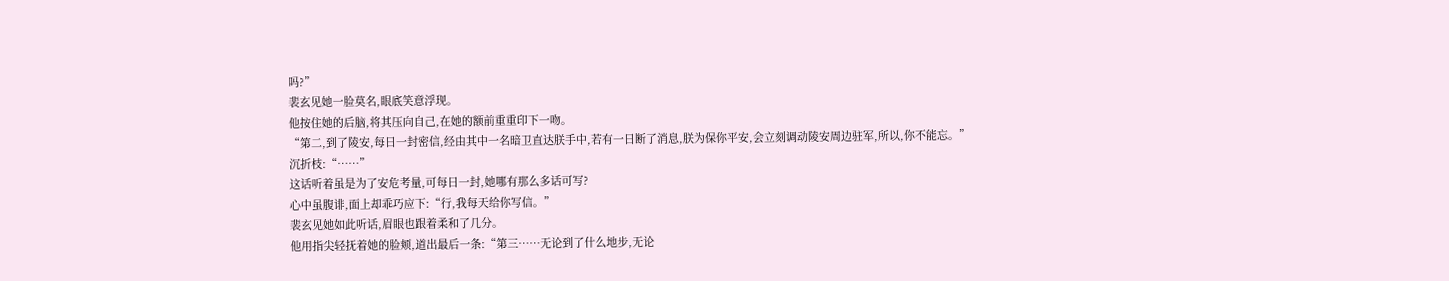吗?”
裴玄见她一脸莫名,眼底笑意浮现。
他按住她的后脑,将其压向自己,在她的额前重重印下一吻。
“第二,到了陵安,每日一封密信,经由其中一名暗卫直达朕手中,若有一日断了消息,朕为保你平安,会立刻调动陵安周边驻军,所以,你不能忘。”
沉折枝:“……”
这话听着虽是为了安危考量,可每日一封,她哪有那么多话可写?
心中虽腹诽,面上却乖巧应下:“行,我每天给你写信。”
裴玄见她如此听话,眉眼也跟着柔和了几分。
他用指尖轻抚着她的脸颊,道出最后一条:“第三……无论到了什么地步,无论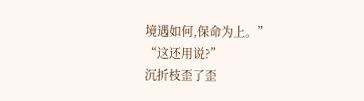境遇如何,保命为上。”
“这还用说?”
沉折枝歪了歪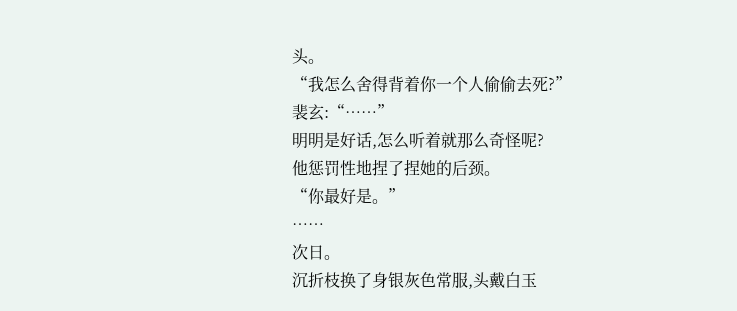头。
“我怎么舍得背着你一个人偷偷去死?”
裴玄:“……”
明明是好话,怎么听着就那么奇怪呢?
他惩罚性地捏了捏她的后颈。
“你最好是。”
……
次日。
沉折枝换了身银灰色常服,头戴白玉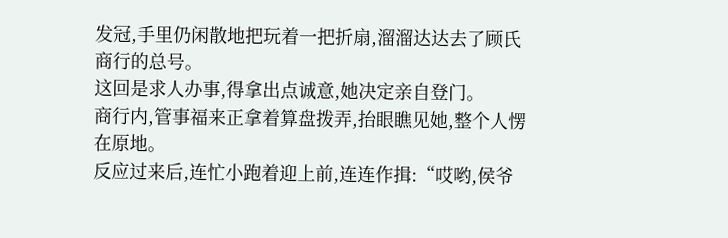发冠,手里仍闲散地把玩着一把折扇,溜溜达达去了顾氏商行的总号。
这回是求人办事,得拿出点诚意,她决定亲自登门。
商行内,管事福来正拿着算盘拨弄,抬眼瞧见她,整个人愣在原地。
反应过来后,连忙小跑着迎上前,连连作揖:“哎哟,侯爷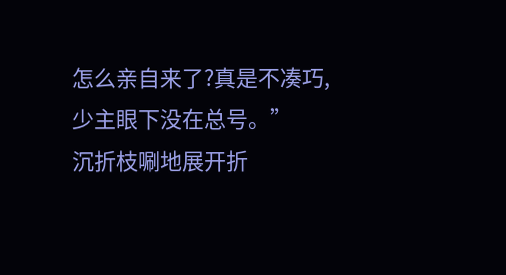怎么亲自来了?真是不凑巧,少主眼下没在总号。”
沉折枝唰地展开折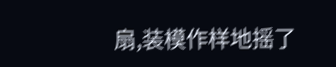扇,装模作样地摇了